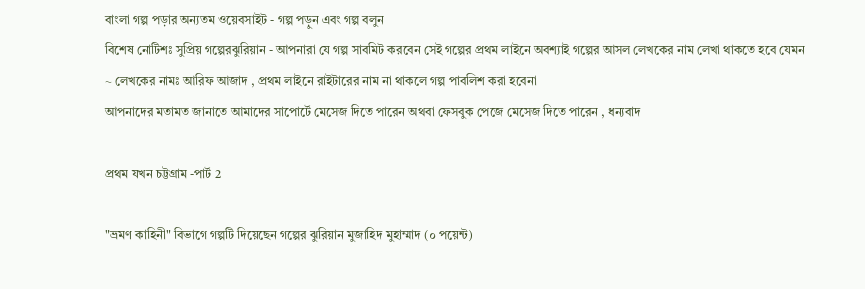বাংলা গল্প পড়ার অন্যতম ওয়েবসাইট - গল্প পড়ুন এবং গল্প বলুন
বিশেষ নোটিশঃ সুপ্রিয় গল্পেরঝুরিয়ান - আপনারা যে গল্প সাবমিট করবেন সেই গল্পের প্রথম লাইনে অবশ্যাই গল্পের আসল লেখকের নাম লেখা থাকতে হবে যেমন ~ লেখকের নামঃ আরিফ আজাদ , প্রথম লাইনে রাইটারের নাম না থাকলে গল্প পাবলিশ করা হবেনা
আপনাদের মতামত জানাতে আমাদের সাপোর্টে মেসেজ দিতে পারেন অথবা ফেসবুক পেজে মেসেজ দিতে পারেন , ধন্যবাদ

প্রথম যখন চট্টগ্রাম -পার্ট 2

"ভ্রমণ কাহিনী" বিভাগে গল্পটি দিয়েছেন গল্পের ঝুরিয়ান মুজাহিদ মুহাম্মাদ (০ পয়েন্ট)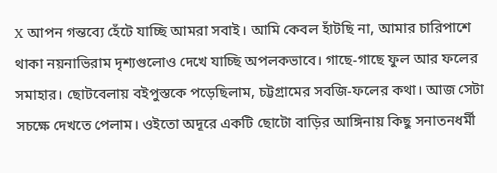X আপন গন্তব্যে হেঁটে যাচ্ছি আমরা সবাই। আমি কেবল হাঁটছি না, আমার চারিপাশে থাকা নয়নাভিরাম দৃশ্যগুলোও দেখে যাচ্ছি অপলকভাবে। গাছে-গাছে ফুল আর ফলের সমাহার। ছোটবেলায় বইপুস্তকে পড়েছিলাম, চট্টগ্রামের সবজি-ফলের কথা। আজ সেটা সচক্ষে দেখতে পেলাম। ওইতো অদূরে একটি ছোটো বাড়ির আঙ্গিনায় কিছু সনাতনধর্মী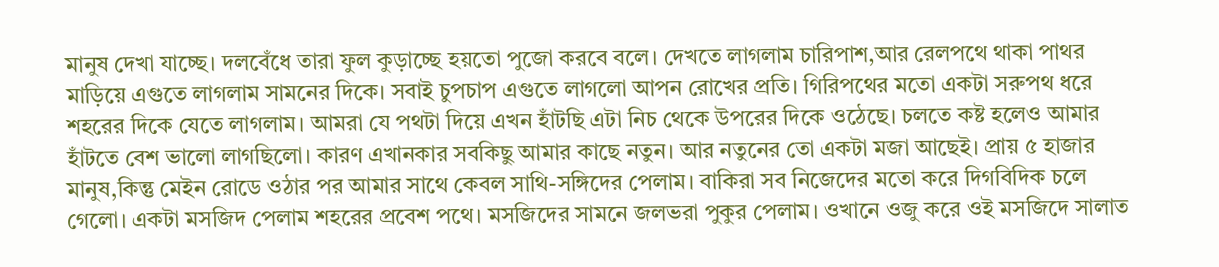মানুষ দেখা যাচ্ছে। দলবেঁধে তারা ফুল কুড়াচ্ছে হয়তো পুজো করবে বলে। দেখতে লাগলাম চারিপাশ,আর রেলপথে থাকা পাথর মাড়িয়ে এগুতে লাগলাম সামনের দিকে। সবাই চুপচাপ এগুতে লাগলো আপন রোখের প্রতি। গিরিপথের মতো একটা সরুপথ ধরে শহরের দিকে যেতে লাগলাম। আমরা যে পথটা দিয়ে এখন হাঁটছি এটা নিচ থেকে উপরের দিকে ওঠেছে। চলতে কষ্ট হলেও আমার হাঁটতে বেশ ভালো লাগছিলো। কারণ এখানকার সবকিছু আমার কাছে নতুন। আর নতুনের তো একটা মজা আছেই। প্রায় ৫ হাজার মানুষ,কিন্তু মেইন রোডে ওঠার পর আমার সাথে কেবল সাথি-সঙ্গিদের পেলাম। বাকিরা সব নিজেদের মতো করে দিগবিদিক চলে গেলো। একটা মসজিদ পেলাম শহরের প্রবেশ পথে। মসজিদের সামনে জলভরা পুকুর পেলাম। ওখানে ওজু করে ওই মসজিদে সালাত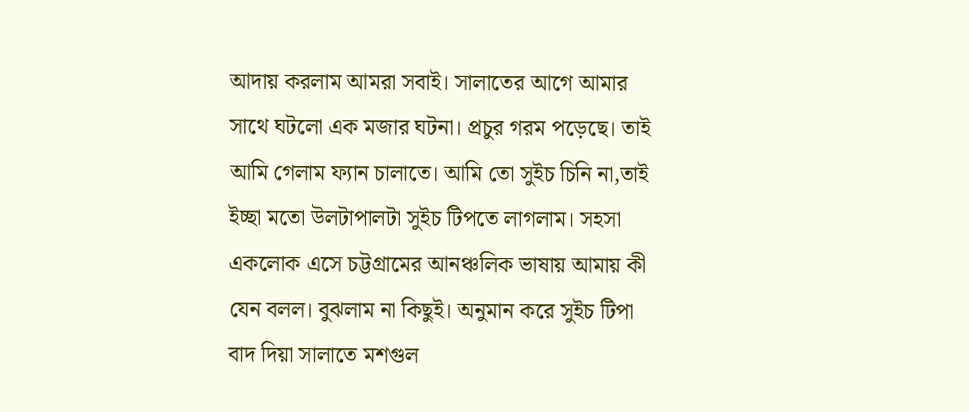আদায় করলাম আমরা সবাই। সালাতের আগে আমার সাথে ঘটলো এক মজার ঘটনা। প্রচুর গরম পড়েছে। তাই আমি গেলাম ফ্যান চালাতে। আমি তো সুইচ চিনি না,তাই ইচ্ছা মতো উলটাপালটা সুইচ টিপতে লাগলাম। সহসা একলোক এসে চট্টগ্রামের আনঞ্চলিক ভাষায় আমায় কী যেন বলল। বুঝলাম না কিছুই। অনুমান করে সুইচ টিপা বাদ দিয়া সালাতে মশগুল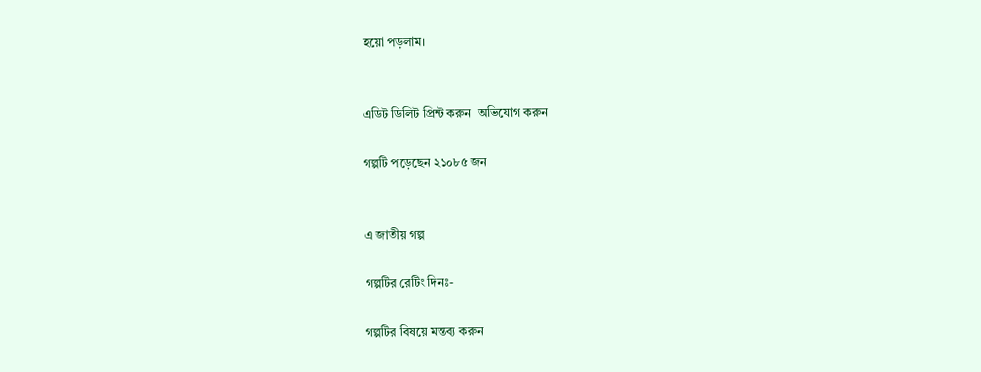হয়ো পড়লাম।


এডিট ডিলিট প্রিন্ট করুন  অভিযোগ করুন

গল্পটি পড়েছেন ২১০৮৫ জন


এ জাতীয় গল্প

গল্পটির রেটিং দিনঃ-

গল্পটির বিষয়ে মন্তব্য করুন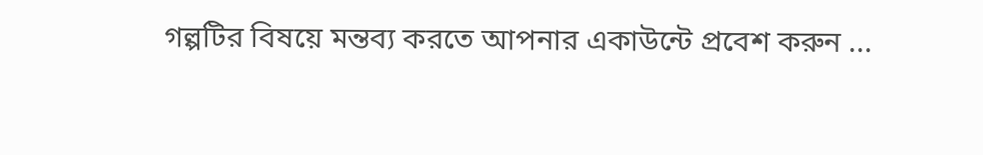গল্পটির বিষয়ে মন্তব্য করতে আপনার একাউন্টে প্রবেশ করুন ...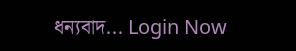ধন্যবাদ... Login Now